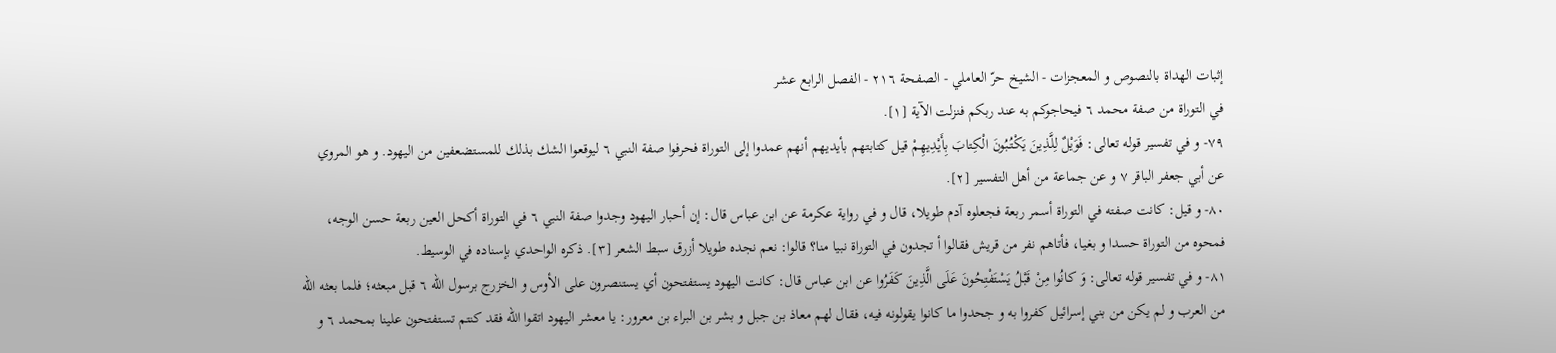إثبات الهداة بالنصوص و المعجزات - الشيخ حرّ العاملي - الصفحة ٢١٦ - الفصل الرابع عشر
في التوراة من صفة محمد ٦ فيحاجوكم به عند ربكم فنزلت الآية [١].
٧٩- و في تفسير قوله تعالى: فَوَيْلٌ لِلَّذِينَ يَكْتُبُونَ الْكِتابَ بِأَيْدِيهِمْ قيل كتابتهم بأيديهم أنهم عمدوا إلى التوراة فحرفوا صفة النبي ٦ ليوقعوا الشك بذلك للمستضعفين من اليهود. و هو المروي عن أبي جعفر الباقر ٧ و عن جماعة من أهل التفسير [٢].
٨٠- و قيل: كانت صفته في التوراة أسمر ربعة فجعلوه آدم طويلا، قال و في رواية عكرمة عن ابن عباس قال: إن أحبار اليهود وجدوا صفة النبي ٦ في التوراة أكحل العين ربعة حسن الوجه، فمحوه من التوراة حسدا و بغيا، فأتاهم نفر من قريش فقالوا أ تجدون في التوراة نبيا منا؟ قالوا: نعم نجده طويلا أزرق سبط الشعر [٣]. ذكره الواحدي بإسناده في الوسيط.
٨١- و في تفسير قوله تعالى: وَ كانُوا مِنْ قَبْلُ يَسْتَفْتِحُونَ عَلَى الَّذِينَ كَفَرُوا عن ابن عباس قال: كانت اليهود يستفتحون أي يستنصرون على الأوس و الخزرج برسول اللّه ٦ قبل مبعثه؛ فلما بعثه اللّه من العرب و لم يكن من بني إسرائيل كفروا به و جحدوا ما كانوا يقولونه فيه، فقال لهم معاذ بن جبل و بشر بن البراء بن معرور: يا معشر اليهود اتقوا اللّه فقد كنتم تستفتحون علينا بمحمد ٦ و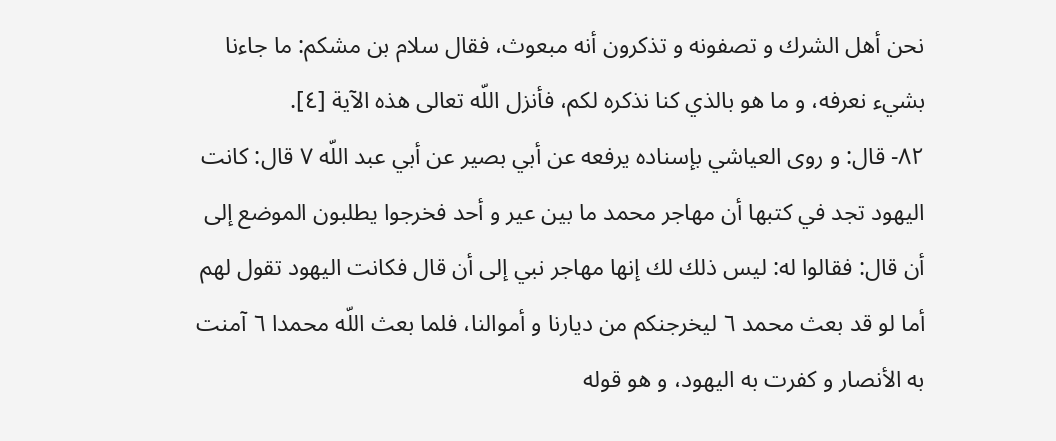نحن أهل الشرك و تصفونه و تذكرون أنه مبعوث، فقال سلام بن مشكم: ما جاءنا بشيء نعرفه، و ما هو بالذي كنا نذكره لكم، فأنزل اللّه تعالى هذه الآية [٤].
٨٢- قال: و روى العياشي بإسناده يرفعه عن أبي بصير عن أبي عبد اللّه ٧ قال: كانت اليهود تجد في كتبها أن مهاجر محمد ما بين عير و أحد فخرجوا يطلبون الموضع إلى أن قال: فقالوا له: ليس ذلك لك إنها مهاجر نبي إلى أن قال فكانت اليهود تقول لهم أما لو قد بعث محمد ٦ ليخرجنكم من ديارنا و أموالنا، فلما بعث اللّه محمدا ٦ آمنت به الأنصار و كفرت به اليهود، و هو قوله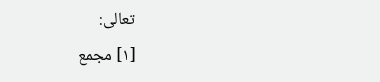تعالى:
[١] مجمع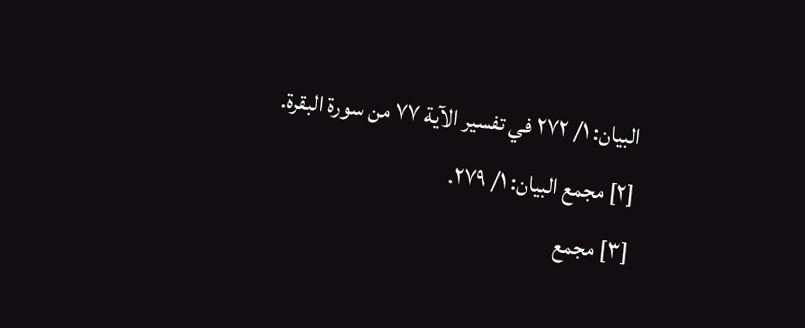البيان: ١/ ٢٧٢ في تفسير الآية ٧٧ من سورة البقرة.
[٢] مجمع البيان: ١/ ٢٧٩.
[٣] مجمع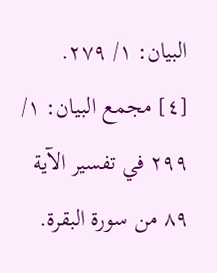البيان: ١/ ٢٧٩.
[٤] مجمع البيان: ١/ ٢٩٩ في تفسير الآية ٨٩ من سورة البقرة.